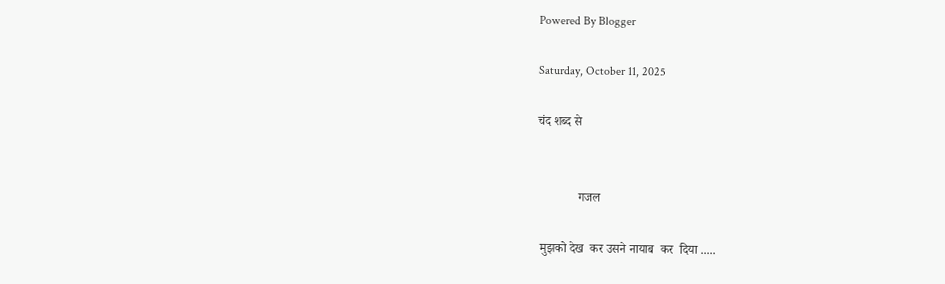Powered By Blogger

Saturday, October 11, 2025

चंद शब्द से


             गजल

 मुझको देख  कर उसने नायाब  कर  दिया .....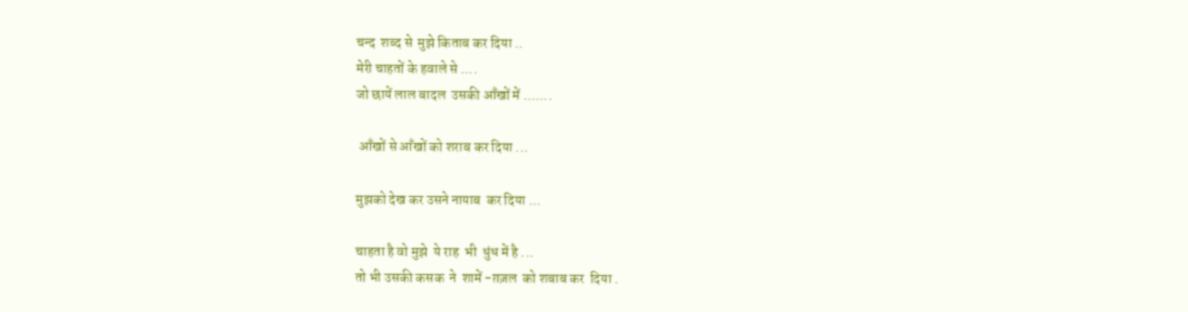चन्द  शब्द से  मुझे किताब कर दिया ..
मेरी चाहतों के हवाले से ....
जो छायें लाल बादल  उसकी आँखों में .......

 आँखों से आँखों को शराब कर दिया ...

मुझको देख कर उसने नायाब  कर दिया ...

चाहता है वो मुझे  ये राह  भी  धुंध में है ...
तो भी उसकी कसक  ने  शामें -ग़ज़ल  को शबाब कर  दिया .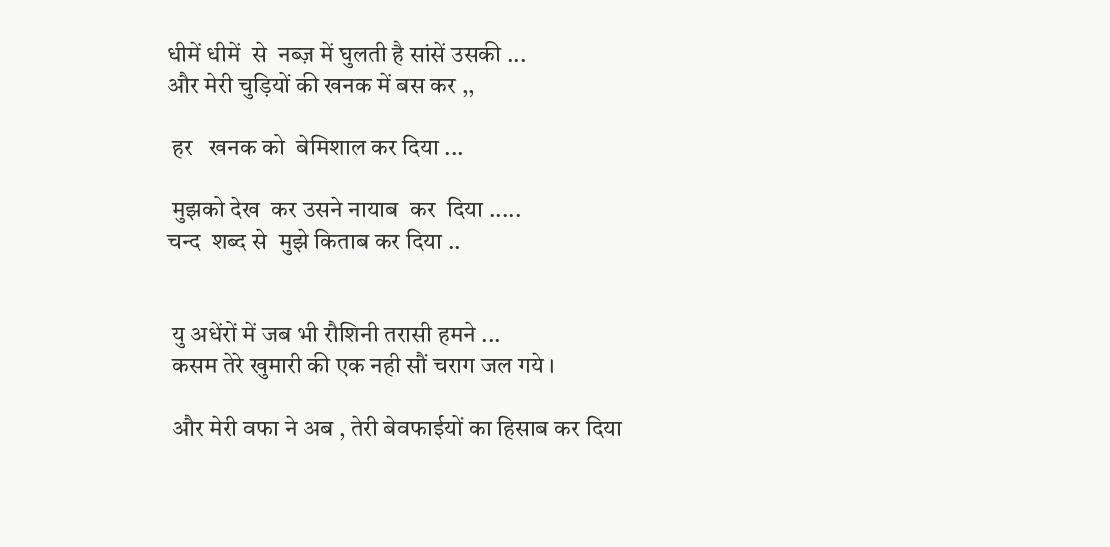धीमें धीमें  से  नब्ज़ में घुलती है सांसें उसकी ...
और मेरी चुड़ियों की खनक में बस कर ,,

 हर   खनक को  बेमिशाल कर दिया ...

 मुझको देख  कर उसने नायाब  कर  दिया .....
चन्द  शब्द से  मुझे किताब कर दिया ..


 यु अधेंरों में जब भी रौशिनी तरासी हमने ...
 कसम तेरे खुमारी की एक नही सौं चराग जल गये ।

 और मेरी वफा ने अब , तेरी बेवफाईयों का हिसाब कर दिया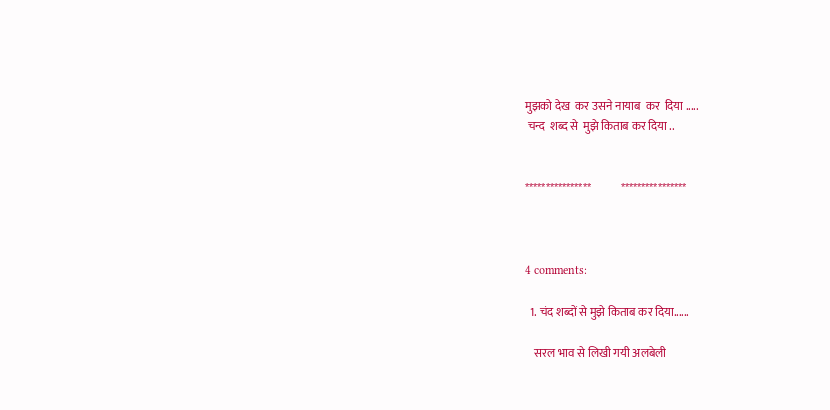मुझको देख  कर उसने नायाब  कर  दिया .....
 चन्द  शब्द से  मुझे किताब कर दिया ..


****************             ****************



4 comments:

  1. चंद शब्दों से मुझे किताब कर दिया......

    सरल भाव से लिखी गयी अलबेली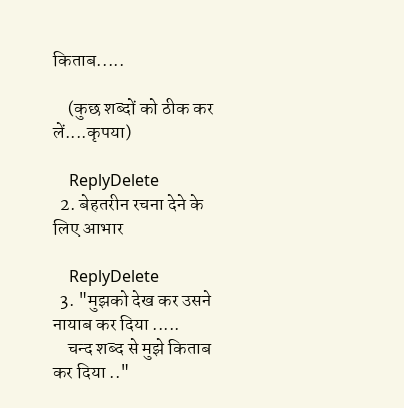किताब.....

    (कुछ शब्दों को ठीक कर लें....कृपया)

    ReplyDelete
  2. बेहतरीन रचना देने के लिए आभार

    ReplyDelete
  3. "मुझको देख कर उसने नायाब कर दिया .....
    चन्द शब्द से मुझे किताब कर दिया .."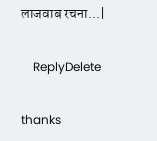लाजवाब रचना...|

    ReplyDelete

thanks